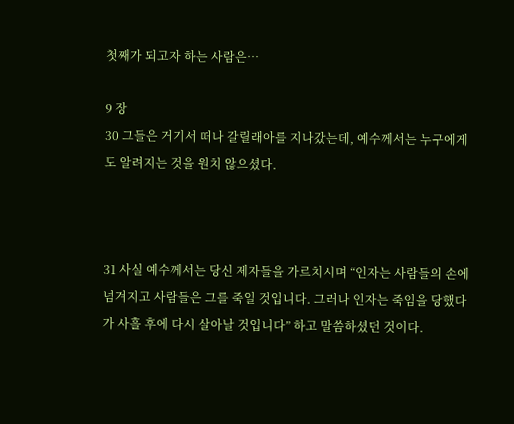첫째가 되고자 하는 사람은…

9 장
30 그들은 거기서 떠나 갈릴래아를 지나갔는데, 예수께서는 누구에게도 알려지는 것을 원치 않으셨다.



31 사실 예수께서는 당신 제자들을 가르치시며 “인자는 사람들의 손에 넘겨지고 사람들은 그를 죽일 것입니다. 그러나 인자는 죽임을 당했다가 사흘 후에 다시 살아날 것입니다” 하고 말씀하셨던 것이다.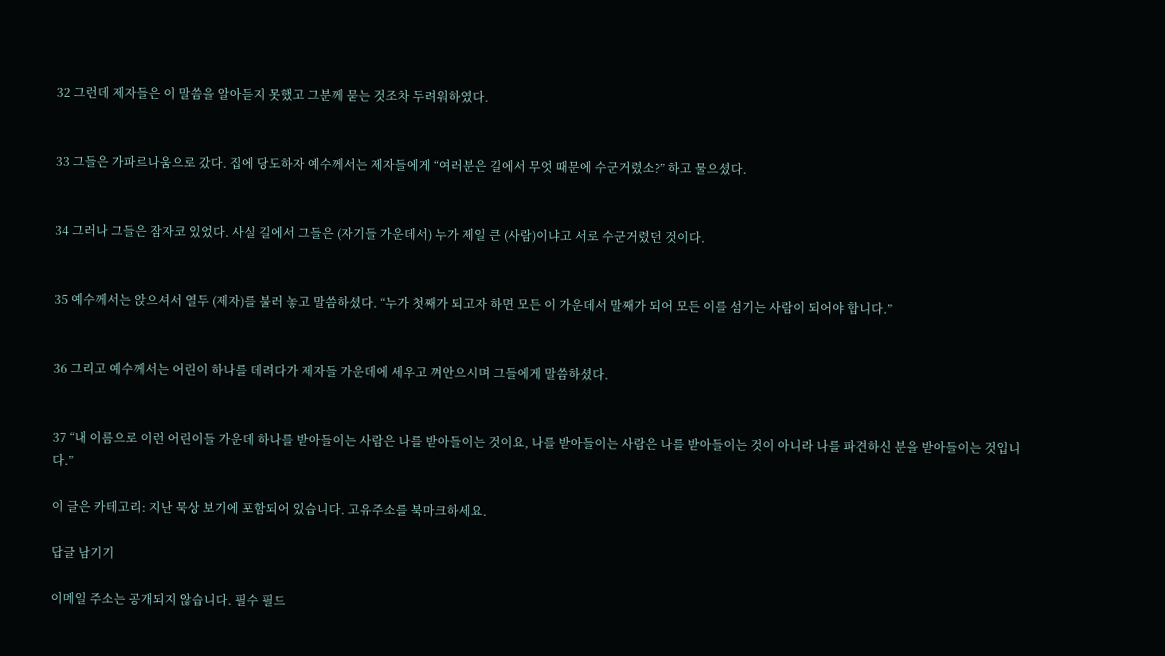32 그런데 제자들은 이 말씀을 알아듣지 못했고 그분께 묻는 것조차 두려워하였다.


33 그들은 가파르나움으로 갔다. 집에 당도하자 예수께서는 제자들에게 “여러분은 길에서 무엇 때문에 수군거렸소?” 하고 물으셨다.


34 그러나 그들은 잠자코 있었다. 사실 길에서 그들은 (자기들 가운데서) 누가 제일 큰 (사람)이냐고 서로 수군거렸던 것이다.


35 예수께서는 앉으셔서 열두 (제자)를 불러 놓고 말씀하셨다. “누가 첫째가 되고자 하면 모든 이 가운데서 말째가 되어 모든 이를 섬기는 사람이 되어야 합니다.”


36 그리고 예수께서는 어린이 하나를 데려다가 제자들 가운데에 세우고 껴안으시며 그들에게 말씀하셨다.


37 “내 이름으로 이런 어린이들 가운데 하나를 받아들이는 사람은 나를 받아들이는 것이요, 나를 받아들이는 사람은 나를 받아들이는 것이 아니라 나를 파견하신 분을 받아들이는 것입니다.”

이 글은 카테고리: 지난 묵상 보기에 포함되어 있습니다. 고유주소를 북마크하세요.

답글 남기기

이메일 주소는 공개되지 않습니다. 필수 필드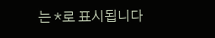는 *로 표시됩니다